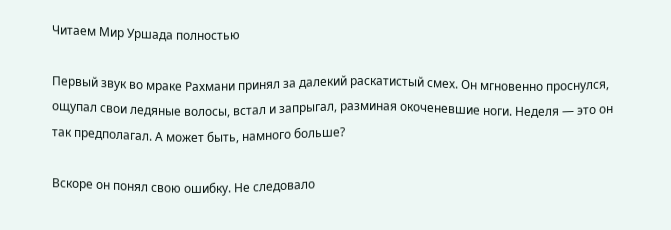Читаем Мир Уршада полностью

Первый звук во мраке Рахмани принял за далекий раскатистый смех. Он мгновенно проснулся, ощупал свои ледяные волосы, встал и запрыгал, разминая окоченевшие ноги. Неделя — это он так предполагал. А может быть, намного больше?

Вскоре он понял свою ошибку. Не следовало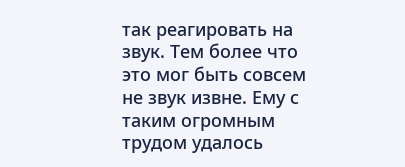так реагировать на звук. Тем более что это мог быть совсем не звук извне. Ему с таким огромным трудом удалось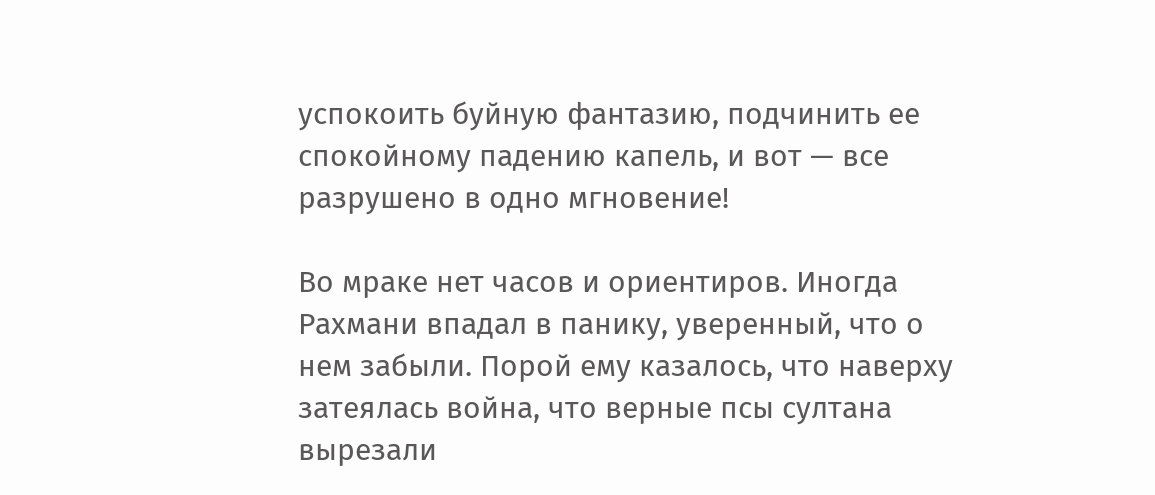успокоить буйную фантазию, подчинить ее спокойному падению капель, и вот — все разрушено в одно мгновение!

Во мраке нет часов и ориентиров. Иногда Рахмани впадал в панику, уверенный, что о нем забыли. Порой ему казалось, что наверху затеялась война, что верные псы султана вырезали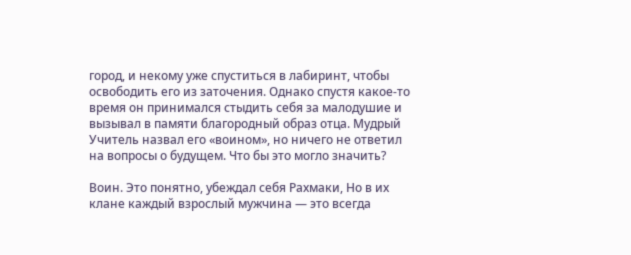город, и некому уже спуститься в лабиринт, чтобы освободить его из заточения. Однако спустя какое-то время он принимался стыдить себя за малодушие и вызывал в памяти благородный образ отца. Мудрый Учитель назвал его «воином», но ничего не ответил на вопросы о будущем. Что бы это могло значить?

Воин. Это понятно, убеждал себя Рахмаки, Но в их клане каждый взрослый мужчина — это всегда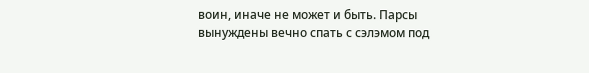воин, иначе не может и быть. Парсы вынуждены вечно спать с сэлэмом под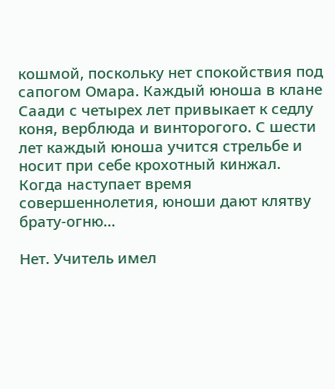кошмой, поскольку нет спокойствия под сапогом Омара. Каждый юноша в клане Саади с четырех лет привыкает к седлу коня, верблюда и винторогого. С шести лет каждый юноша учится стрельбе и носит при себе крохотный кинжал. Когда наступает время совершеннолетия, юноши дают клятву брату-огню…

Нет. Учитель имел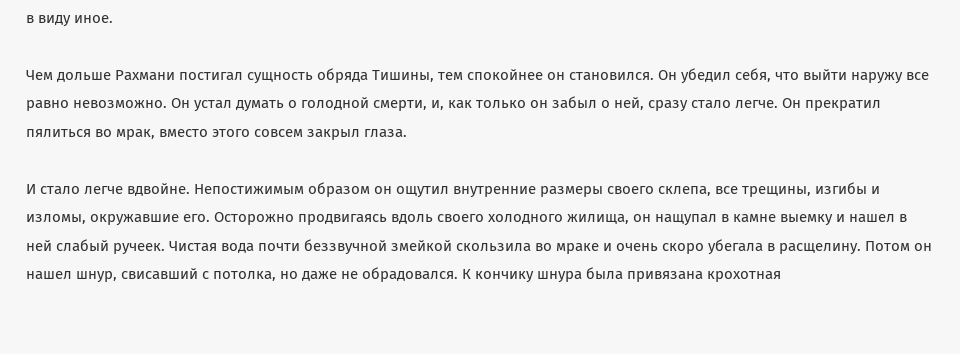в виду иное.

Чем дольше Рахмани постигал сущность обряда Тишины, тем спокойнее он становился. Он убедил себя, что выйти наружу все равно невозможно. Он устал думать о голодной смерти, и, как только он забыл о ней, сразу стало легче. Он прекратил пялиться во мрак, вместо этого совсем закрыл глаза.

И стало легче вдвойне. Непостижимым образом он ощутил внутренние размеры своего склепа, все трещины, изгибы и изломы, окружавшие его. Осторожно продвигаясь вдоль своего холодного жилища, он нащупал в камне выемку и нашел в ней слабый ручеек. Чистая вода почти беззвучной змейкой скользила во мраке и очень скоро убегала в расщелину. Потом он нашел шнур, свисавший с потолка, но даже не обрадовался. К кончику шнура была привязана крохотная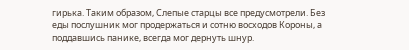гирька. Таким образом, Слепые старцы все предусмотрели. Без еды послушник мог продержаться и сотню восходов Короны, а поддавшись панике, всегда мог дернуть шнур.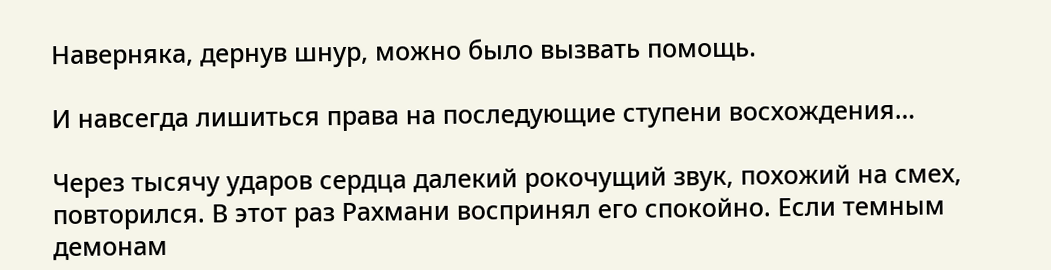Наверняка, дернув шнур, можно было вызвать помощь.

И навсегда лишиться права на последующие ступени восхождения…

Через тысячу ударов сердца далекий рокочущий звук, похожий на смех, повторился. В этот раз Рахмани воспринял его спокойно. Если темным демонам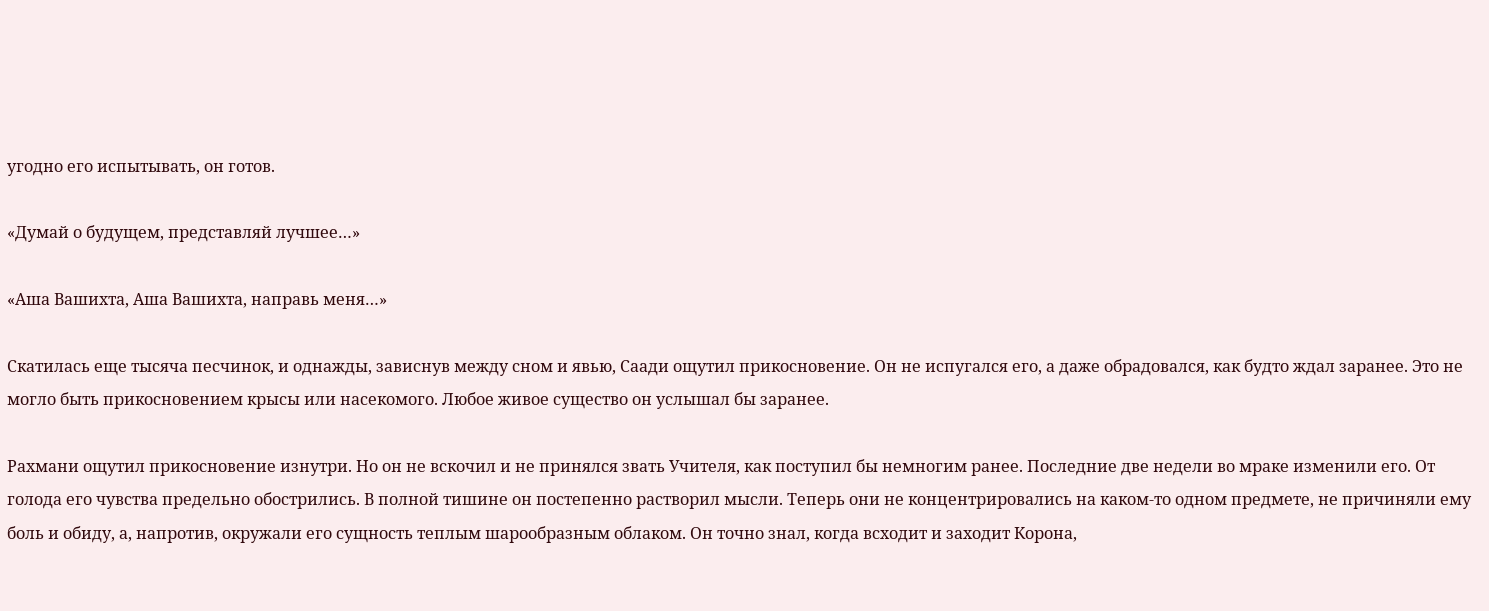угодно его испытывать, он готов.

«Думай о будущем, представляй лучшее…»

«Аша Вашихта, Аша Вашихта, направь меня…»

Скатилась еще тысяча песчинок, и однажды, зависнув между сном и явью, Саади ощутил прикосновение. Он не испугался его, а даже обрадовался, как будто ждал заранее. Это не могло быть прикосновением крысы или насекомого. Любое живое существо он услышал бы заранее.

Рахмани ощутил прикосновение изнутри. Но он не вскочил и не принялся звать Учителя, как поступил бы немногим ранее. Последние две недели во мраке изменили его. От голода его чувства предельно обострились. В полной тишине он постепенно растворил мысли. Теперь они не концентрировались на каком-то одном предмете, не причиняли ему боль и обиду, а, напротив, окружали его сущность теплым шарообразным облаком. Он точно знал, когда всходит и заходит Корона,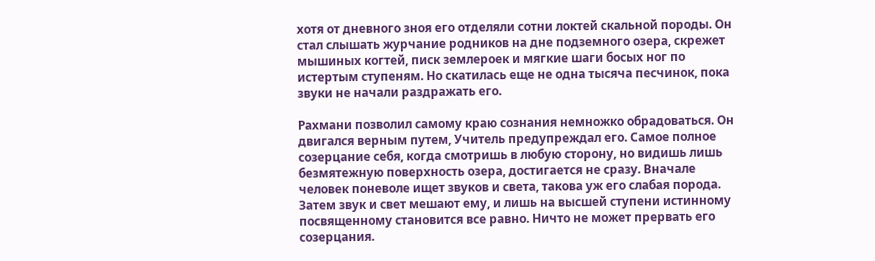хотя от дневного зноя его отделяли сотни локтей скальной породы. Он стал слышать журчание родников на дне подземного озера, скрежет мышиных когтей, писк землероек и мягкие шаги босых ног по истертым ступеням. Но скатилась еще не одна тысяча песчинок, пока звуки не начали раздражать его.

Рахмани позволил самому краю сознания немножко обрадоваться. Он двигался верным путем, Учитель предупреждал его. Самое полное созерцание себя, когда смотришь в любую сторону, но видишь лишь безмятежную поверхность озера, достигается не сразу. Вначале человек поневоле ищет звуков и света, такова уж его слабая порода. Затем звук и свет мешают ему, и лишь на высшей ступени истинному посвященному становится все равно. Ничто не может прервать его созерцания.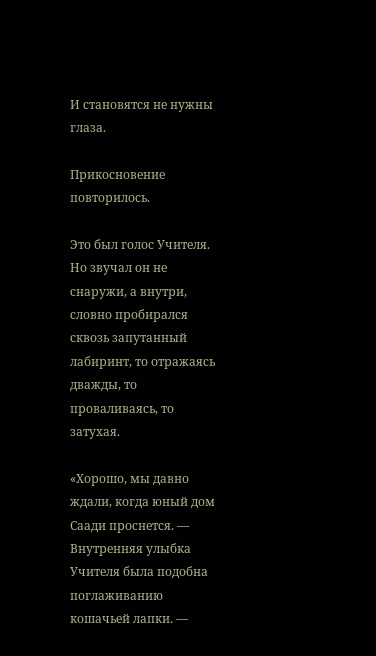И становятся не нужны глаза.

Прикосновение повторилось.

Это был голос Учителя. Но звучал он не снаружи, а внутри, словно пробирался сквозь запутанный лабиринт, то отражаясь дважды, то проваливаясь, то затухая.

«Хорошо, мы давно ждали, когда юный дом Саади проснется. — Внутренняя улыбка Учителя была подобна поглаживанию кошачьей лапки. —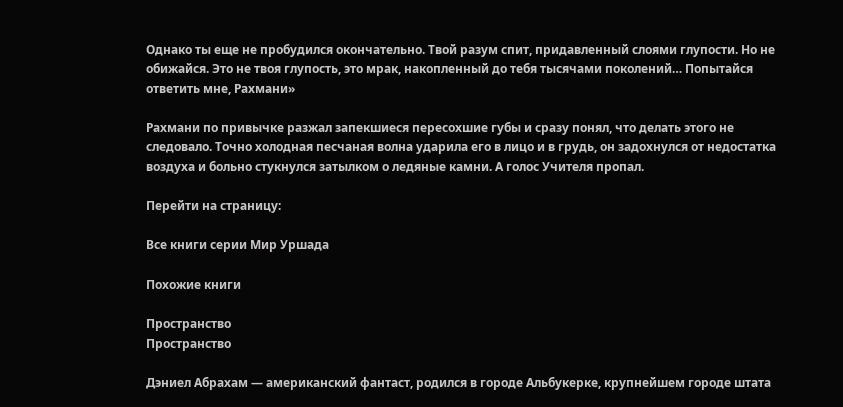Однако ты еще не пробудился окончательно. Твой разум спит, придавленный слоями глупости. Но не обижайся. Это не твоя глупость, это мрак, накопленный до тебя тысячами поколений… Попытайся ответить мне, Рахмани»

Рахмани по привычке разжал запекшиеся пересохшие губы и сразу понял, что делать этого не следовало. Точно холодная песчаная волна ударила его в лицо и в грудь, он задохнулся от недостатка воздуха и больно стукнулся затылком о ледяные камни. А голос Учителя пропал.

Перейти на страницу:

Все книги серии Мир Уршада

Похожие книги

Пространство
Пространство

Дэниел Абрахам — американский фантаст, родился в городе Альбукерке, крупнейшем городе штата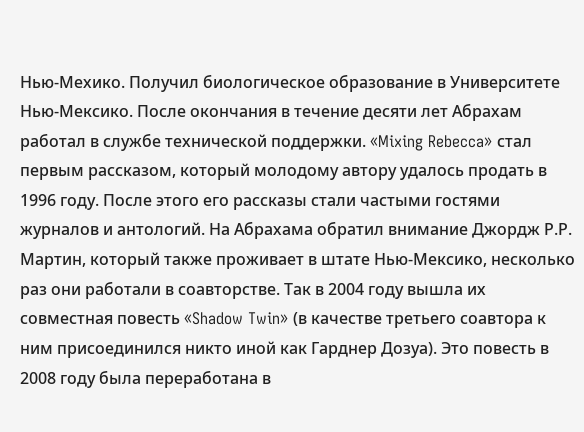Нью-Мехико. Получил биологическое образование в Университете Нью-Мексико. После окончания в течение десяти лет Абрахам работал в службе технической поддержки. «Mixing Rebecca» стал первым рассказом, который молодому автору удалось продать в 1996 году. После этого его рассказы стали частыми гостями журналов и антологий. На Абрахама обратил внимание Джордж Р.Р. Мартин, который также проживает в штате Нью-Мексико, несколько раз они работали в соавторстве. Так в 2004 году вышла их совместная повесть «Shadow Twin» (в качестве третьего соавтора к ним присоединился никто иной как Гарднер Дозуа). Это повесть в 2008 году была переработана в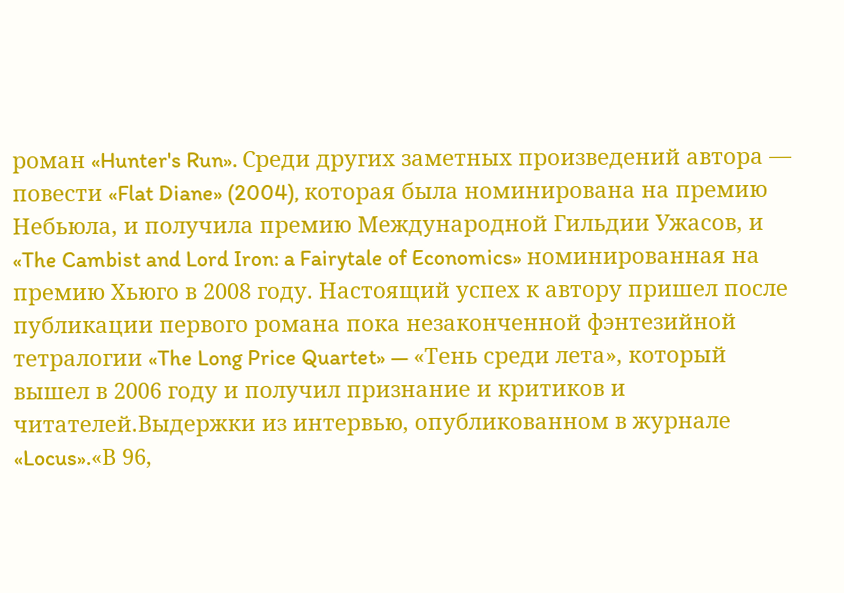роман «Hunter's Run». Среди других заметных произведений автора — повести «Flat Diane» (2004), которая была номинирована на премию Небьюла, и получила премию Международной Гильдии Ужасов, и «The Cambist and Lord Iron: a Fairytale of Economics» номинированная на премию Хьюго в 2008 году. Настоящий успех к автору пришел после публикации первого романа пока незаконченной фэнтезийной тетралогии «The Long Price Quartet» — «Тень среди лета», который вышел в 2006 году и получил признание и критиков и читателей.Выдержки из интервью, опубликованном в журнале «Locus».«В 96,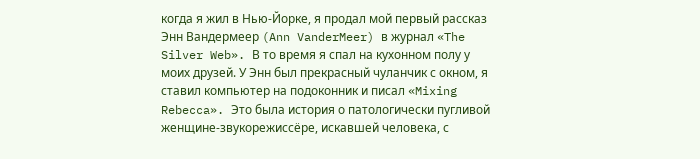когда я жил в Нью-Йорке, я продал мой первый рассказ Энн Вандермеер (Ann VanderMeer) в журнал «The Silver Web». В то время я спал на кухонном полу у моих друзей. У Энн был прекрасный чуланчик с окном, я ставил компьютер на подоконник и писал «Mixing Rebecca». Это была история о патологически пугливой женщине-звукорежиссёре, искавшей человека, с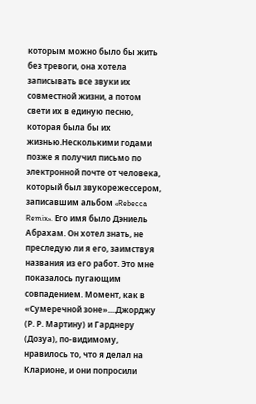которым можно было бы жить без тревоги, она хотела записывать все звуки их совместной жизни, а потом свети их в единую песню, которая была бы их жизнью.Несколькими годами позже я получил письмо по электронной почте от человека, который был звукорежессером, записавшим альбом «Rebecca Remix». Его имя было Дэниель Абрахам. Он хотел знать, не преследую ли я его, заимствуя названия из его работ. Это мне показалось пугающим совпадением. Момент, как в «Сумеречной зоне»....Джорджу (Р. Р. Мартину) и Гарднеру (Дозуа), по-видимому, нравилось то, что я делал на Кларионе, и они попросили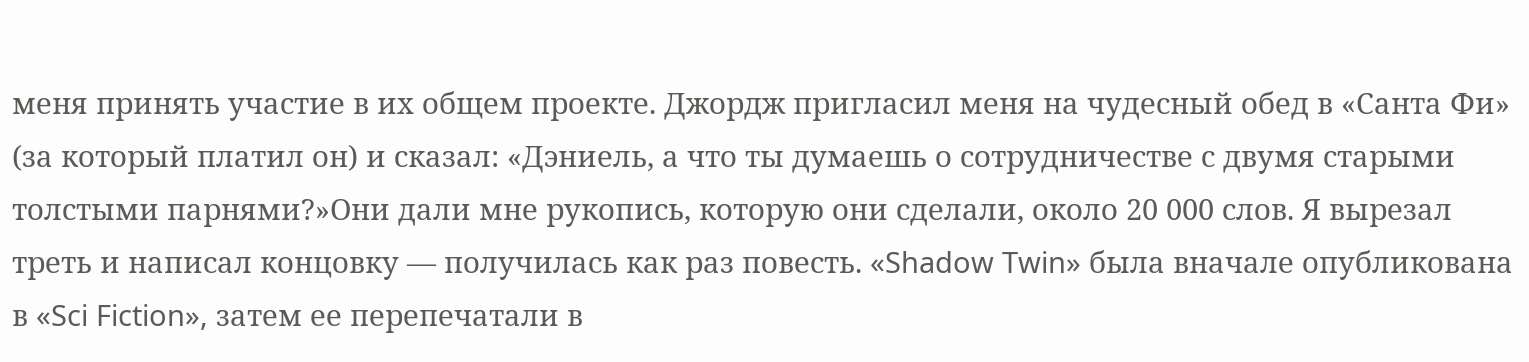меня принять участие в их общем проекте. Джордж пригласил меня на чудесный обед в «Санта Фи» (за который платил он) и сказал: «Дэниель, а что ты думаешь о сотрудничестве с двумя старыми толстыми парнями?»Они дали мне рукопись, которую они сделали, около 20 000 слов. Я вырезал треть и написал концовку — получилась как раз повесть. «Shadow Twin» была вначале опубликована в «Sci Fiction», затем ее перепечатали в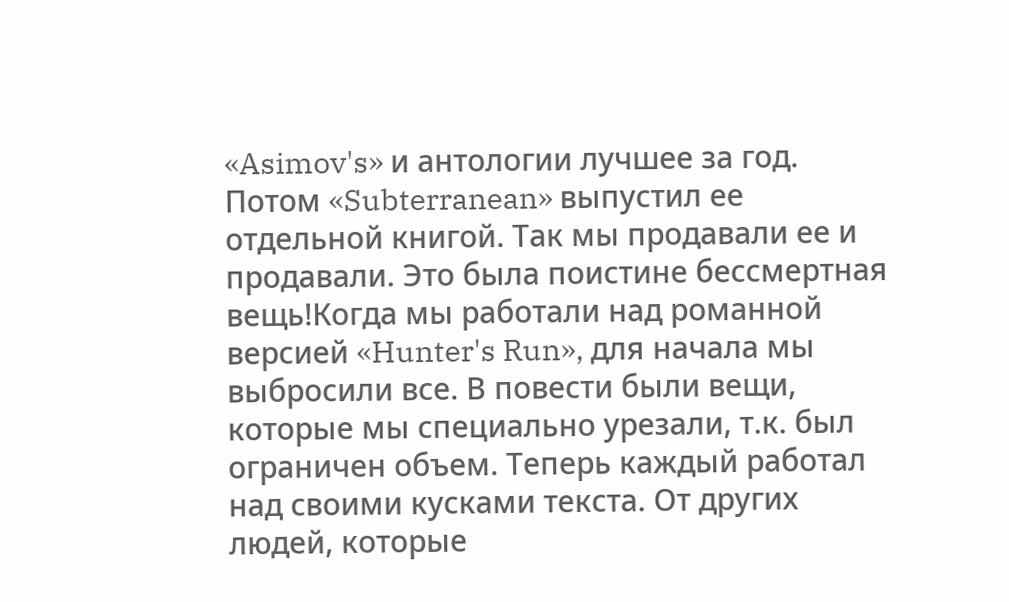«Asimov's» и антологии лучшее за год. Потом «Subterranean» выпустил ее отдельной книгой. Так мы продавали ее и продавали. Это была поистине бессмертная вещь!Когда мы работали над романной версией «Hunter's Run», для начала мы выбросили все. В повести были вещи, которые мы специально урезали, т.к. был ограничен объем. Теперь каждый работал над своими кусками текста. От других людей, которые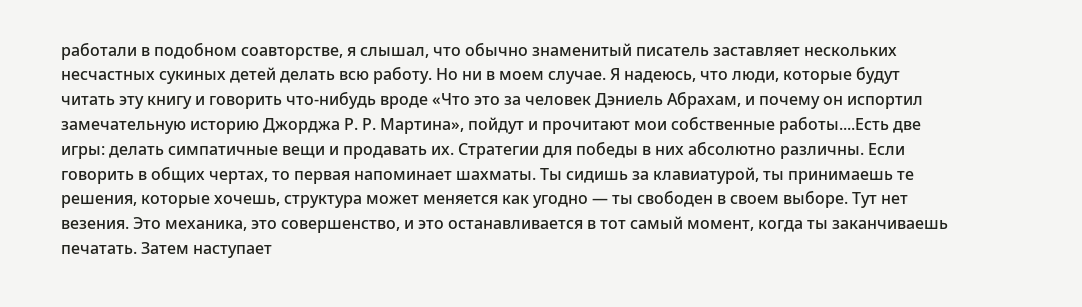работали в подобном соавторстве, я слышал, что обычно знаменитый писатель заставляет нескольких несчастных сукиных детей делать всю работу. Но ни в моем случае. Я надеюсь, что люди, которые будут читать эту книгу и говорить что-нибудь вроде «Что это за человек Дэниель Абрахам, и почему он испортил замечательную историю Джорджа Р. Р. Мартина», пойдут и прочитают мои собственные работы....Есть две игры: делать симпатичные вещи и продавать их. Стратегии для победы в них абсолютно различны. Если говорить в общих чертах, то первая напоминает шахматы. Ты сидишь за клавиатурой, ты принимаешь те решения, которые хочешь, структура может меняется как угодно — ты свободен в своем выборе. Тут нет везения. Это механика, это совершенство, и это останавливается в тот самый момент, когда ты заканчиваешь печатать. Затем наступает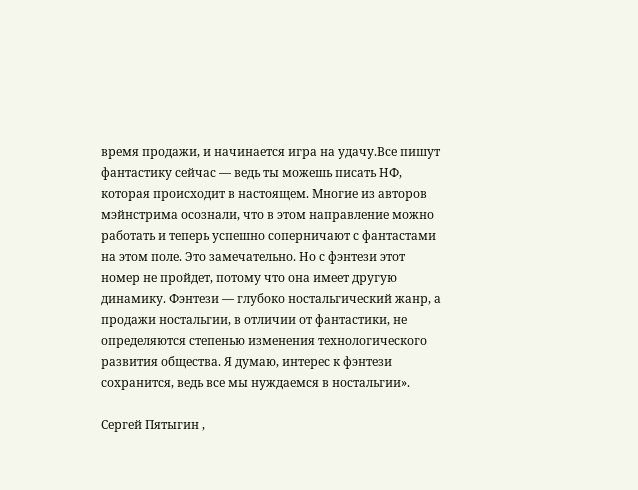время продажи, и начинается игра на удачу.Все пишут фантастику сейчас — ведь ты можешь писать НФ, которая происходит в настоящем. Многие из авторов мэйнстрима осознали, что в этом направление можно работать и теперь успешно соперничают с фантастами на этом поле. Это замечательно. Но с фэнтези этот номер не пройдет, потому что она имеет другую динамику. Фэнтези — глубоко ностальгический жанр, а продажи ностальгии, в отличии от фантастики, не определяются степенью изменения технологического развития общества. Я думаю, интерес к фэнтези сохранится, ведь все мы нуждаемся в ностальгии».

Сергей Пятыгин ,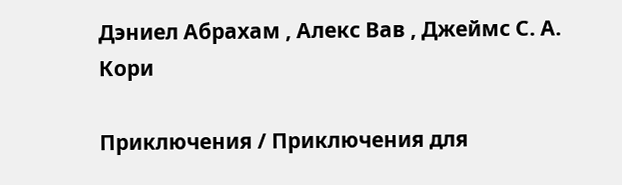Дэниел Абрахам , Алекс Вав , Джеймс С. А. Кори

Приключения / Приключения для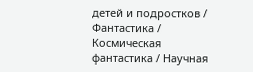детей и подростков / Фантастика / Космическая фантастика / Научная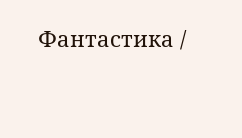Фантастика /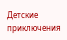Детские приключения